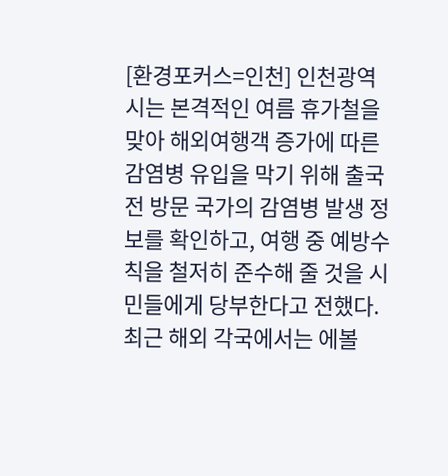[환경포커스=인천] 인천광역시는 본격적인 여름 휴가철을 맞아 해외여행객 증가에 따른 감염병 유입을 막기 위해 출국 전 방문 국가의 감염병 발생 정보를 확인하고, 여행 중 예방수칙을 철저히 준수해 줄 것을 시민들에게 당부한다고 전했다. 최근 해외 각국에서는 에볼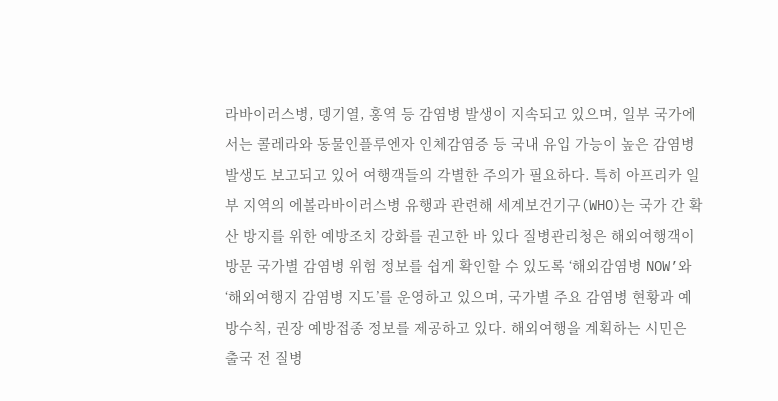라바이러스병, 뎅기열, 홍역 등 감염병 발생이 지속되고 있으며, 일부 국가에서는 콜레라와 동물인플루엔자 인체감염증 등 국내 유입 가능이 높은 감염병 발생도 보고되고 있어 여행객들의 각별한 주의가 필요하다. 특히 아프리카 일부 지역의 에볼라바이러스병 유행과 관련해 세계보건기구(WHO)는 국가 간 확산 방지를 위한 예방조치 강화를 권고한 바 있다 질병관리청은 해외여행객이 방문 국가별 감염병 위험 정보를 쉽게 확인할 수 있도록 ‘해외감염병 NOW’와 ‘해외여행지 감염병 지도’를 운영하고 있으며, 국가별 주요 감염병 현황과 예방수칙, 권장 예방접종 정보를 제공하고 있다. 해외여행을 계획하는 시민은 출국 전 질병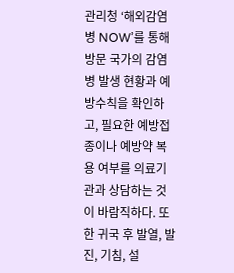관리청 ‘해외감염병 NOW’를 통해 방문 국가의 감염병 발생 현황과 예방수칙을 확인하고, 필요한 예방접종이나 예방약 복용 여부를 의료기관과 상담하는 것이 바람직하다. 또한 귀국 후 발열, 발진, 기침, 설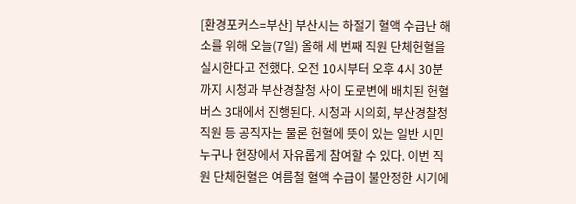[환경포커스=부산] 부산시는 하절기 혈액 수급난 해소를 위해 오늘(7일) 올해 세 번째 직원 단체헌혈을 실시한다고 전했다. 오전 10시부터 오후 4시 30분까지 시청과 부산경찰청 사이 도로변에 배치된 헌혈버스 3대에서 진행된다. 시청과 시의회, 부산경찰청 직원 등 공직자는 물론 헌혈에 뜻이 있는 일반 시민 누구나 현장에서 자유롭게 참여할 수 있다. 이번 직원 단체헌혈은 여름철 혈액 수급이 불안정한 시기에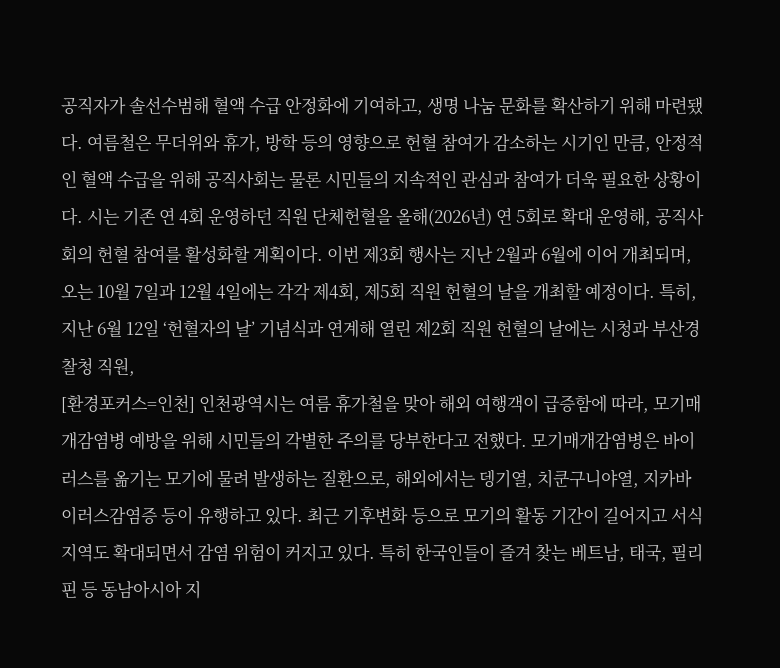공직자가 솔선수범해 혈액 수급 안정화에 기여하고, 생명 나눔 문화를 확산하기 위해 마련됐다. 여름철은 무더위와 휴가, 방학 등의 영향으로 헌혈 참여가 감소하는 시기인 만큼, 안정적인 혈액 수급을 위해 공직사회는 물론 시민들의 지속적인 관심과 참여가 더욱 필요한 상황이다. 시는 기존 연 4회 운영하던 직원 단체헌혈을 올해(2026년) 연 5회로 확대 운영해, 공직사회의 헌혈 참여를 활성화할 계획이다. 이번 제3회 행사는 지난 2월과 6월에 이어 개최되며, 오는 10월 7일과 12월 4일에는 각각 제4회, 제5회 직원 헌혈의 날을 개최할 예정이다. 특히, 지난 6월 12일 ‘헌혈자의 날’ 기념식과 연계해 열린 제2회 직원 헌혈의 날에는 시청과 부산경찰청 직원,
[환경포커스=인천] 인천광역시는 여름 휴가철을 맞아 해외 여행객이 급증함에 따라, 모기매개감염병 예방을 위해 시민들의 각별한 주의를 당부한다고 전했다. 모기매개감염병은 바이러스를 옮기는 모기에 물려 발생하는 질환으로, 해외에서는 뎅기열, 치쿤구니야열, 지카바이러스감염증 등이 유행하고 있다. 최근 기후변화 등으로 모기의 활동 기간이 길어지고 서식 지역도 확대되면서 감염 위험이 커지고 있다. 특히 한국인들이 즐겨 찾는 베트남, 태국, 필리핀 등 동남아시아 지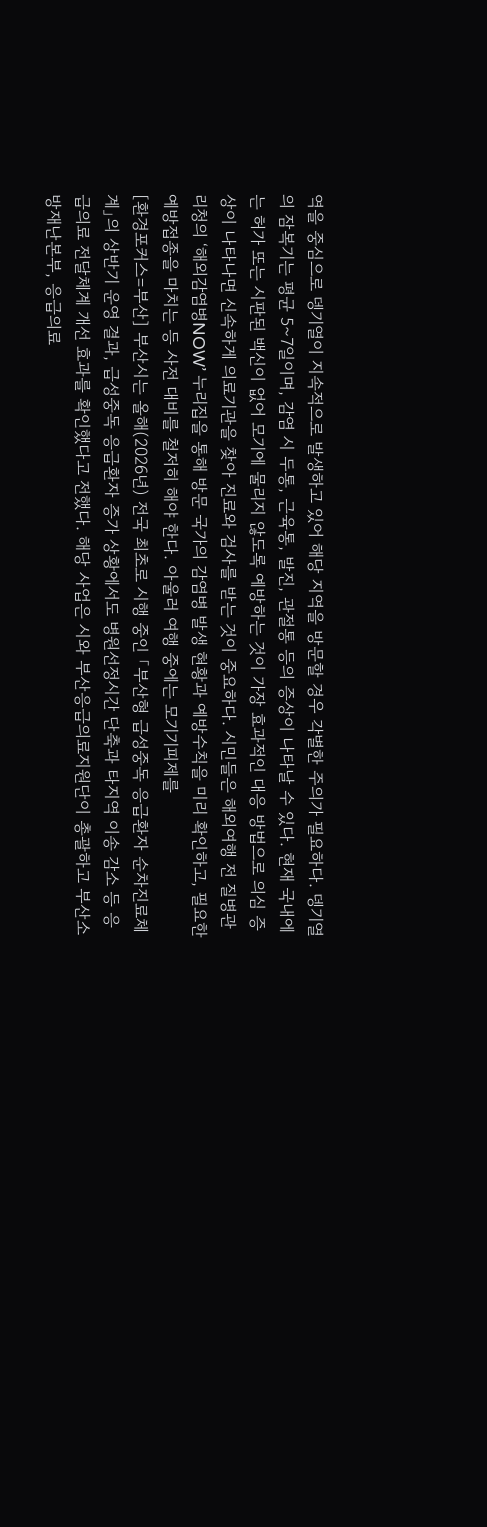역을 중심으로 뎅기열이 지속적으로 발생하고 있어 해당 지역을 방문할 경우 각별한 주의가 필요하다. 뎅기열의 잠복기는 평균 5~7일이며, 감염 시 두통, 근육통, 발진, 관절통 등의 증상이 나타날 수 있다. 현재 국내에는 허가 또는 시판된 백신이 없어 모기에 물리지 않도록 예방하는 것이 가장 효과적인 대응 방법으로 의심 증상이 나타나면 신속하게 의료기관을 찾아 진료와 검사를 받는 것이 중요하다. 시민들은 해외여행 전 질병관리청의 ‘해외감염병NOW’ 누리집을 통해 방문 국가의 감염병 발생 현황과 예방수칙을 미리 확인하고, 필요한 예방접종을 마치는 등 사전 대비를 철저히 해야 한다. 아울러 여행 중에는 모기기피제를
[환경포커스=부산] 부산시는 올해(2026년) 전국 최초로 시행 중인 「부산형 급성중독 응급환자 순차진료체계」의 상반기 운영 결과, 급성중독 응급환자 증가 상황에서도 병원선정시간 단축과 타지역 이송 감소 등 응급의료 전달체계 개선 효과를 확인했다고 전했다. 해당 사업은 시와 부산응급의료지원단이 총괄하고 부산소방재난본부, 응급의료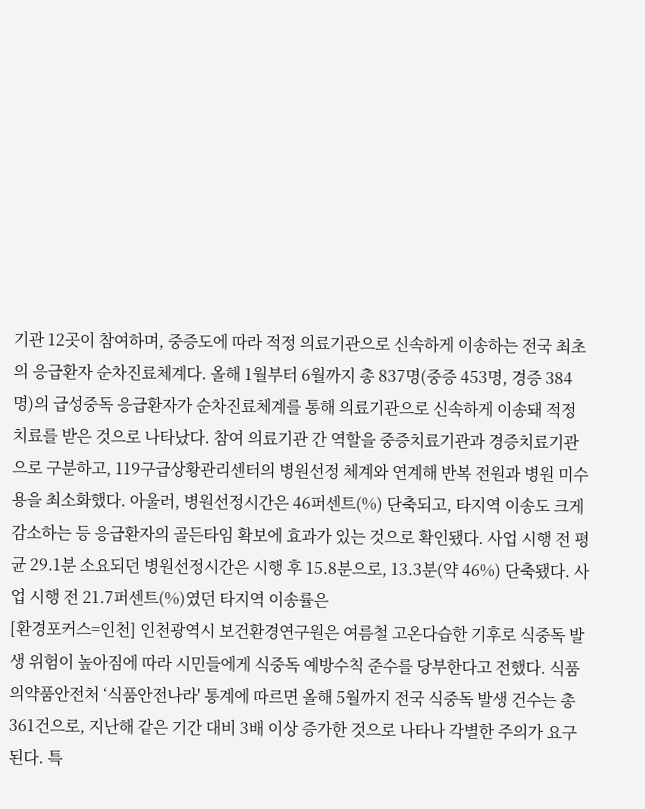기관 12곳이 참여하며, 중증도에 따라 적정 의료기관으로 신속하게 이송하는 전국 최초의 응급환자 순차진료체계다. 올해 1월부터 6월까지 총 837명(중증 453명, 경증 384명)의 급성중독 응급환자가 순차진료체계를 통해 의료기관으로 신속하게 이송돼 적정 치료를 받은 것으로 나타났다. 참여 의료기관 간 역할을 중증치료기관과 경증치료기관으로 구분하고, 119구급상황관리센터의 병원선정 체계와 연계해 반복 전원과 병원 미수용을 최소화했다. 아울러, 병원선정시간은 46퍼센트(%) 단축되고, 타지역 이송도 크게 감소하는 등 응급환자의 골든타임 확보에 효과가 있는 것으로 확인됐다. 사업 시행 전 평균 29.1분 소요되던 병원선정시간은 시행 후 15.8분으로, 13.3분(약 46%) 단축됐다. 사업 시행 전 21.7퍼센트(%)였던 타지역 이송률은
[환경포커스=인천] 인천광역시 보건환경연구원은 여름철 고온다습한 기후로 식중독 발생 위험이 높아짐에 따라 시민들에게 식중독 예방수칙 준수를 당부한다고 전했다. 식품의약품안전처 ‘식품안전나라' 통계에 따르면 올해 5월까지 전국 식중독 발생 건수는 총 361건으로, 지난해 같은 기간 대비 3배 이상 증가한 것으로 나타나 각별한 주의가 요구된다. 특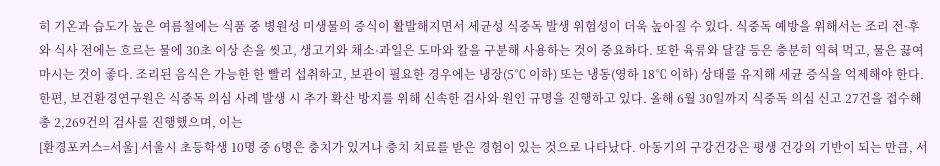히 기온과 습도가 높은 여름철에는 식품 중 병원성 미생물의 증식이 활발해지면서 세균성 식중독 발생 위험성이 더욱 높아질 수 있다. 식중독 예방을 위해서는 조리 전·후와 식사 전에는 흐르는 물에 30초 이상 손을 씻고, 생고기와 채소·과일은 도마와 칼을 구분해 사용하는 것이 중요하다. 또한 육류와 달걀 등은 충분히 익혀 먹고, 물은 끓여 마시는 것이 좋다. 조리된 음식은 가능한 한 빨리 섭취하고, 보관이 필요한 경우에는 냉장(5℃ 이하) 또는 냉동(영하 18℃ 이하) 상태를 유지해 세균 증식을 억제해야 한다. 한편, 보건환경연구원은 식중독 의심 사례 발생 시 추가 확산 방지를 위해 신속한 검사와 원인 규명을 진행하고 있다. 올해 6월 30일까지 식중독 의심 신고 27건을 접수해 총 2,269건의 검사를 진행했으며, 이는
[환경포커스=서울] 서울시 초등학생 10명 중 6명은 충치가 있거나 충치 치료를 받은 경험이 있는 것으로 나타났다. 아동기의 구강건강은 평생 건강의 기반이 되는 만큼, 서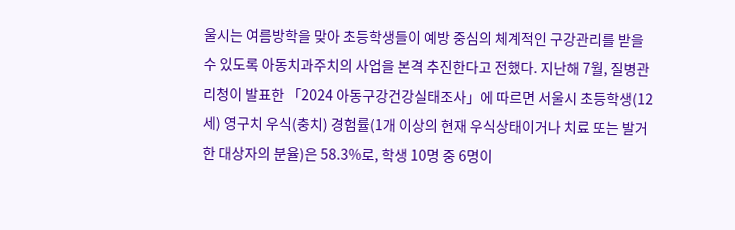울시는 여름방학을 맞아 초등학생들이 예방 중심의 체계적인 구강관리를 받을 수 있도록 아동치과주치의 사업을 본격 추진한다고 전했다. 지난해 7월, 질병관리청이 발표한 「2024 아동구강건강실태조사」에 따르면 서울시 초등학생(12세) 영구치 우식(충치) 경험률(1개 이상의 현재 우식상태이거나 치료 또는 발거한 대상자의 분율)은 58.3%로, 학생 10명 중 6명이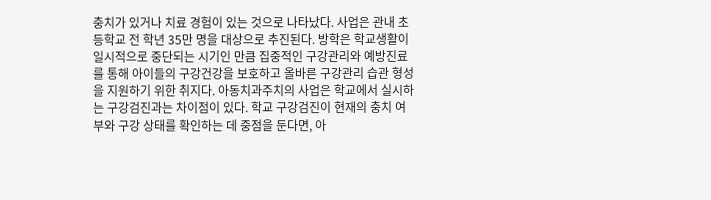충치가 있거나 치료 경험이 있는 것으로 나타났다. 사업은 관내 초등학교 전 학년 35만 명을 대상으로 추진된다. 방학은 학교생활이 일시적으로 중단되는 시기인 만큼 집중적인 구강관리와 예방진료를 통해 아이들의 구강건강을 보호하고 올바른 구강관리 습관 형성을 지원하기 위한 취지다. 아동치과주치의 사업은 학교에서 실시하는 구강검진과는 차이점이 있다. 학교 구강검진이 현재의 충치 여부와 구강 상태를 확인하는 데 중점을 둔다면, 아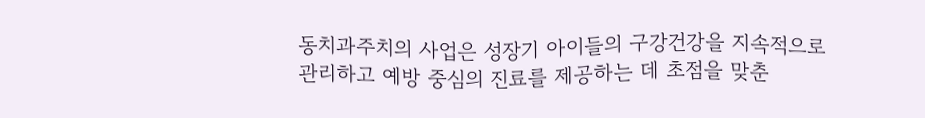동치과주치의 사업은 성장기 아이들의 구강건강을 지속적으로 관리하고 예방 중심의 진료를 제공하는 데 초점을 맞춘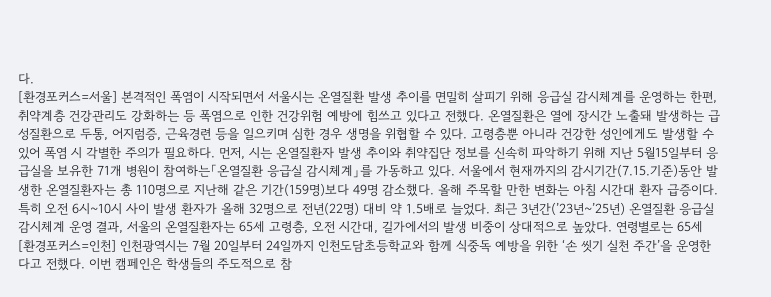다.
[환경포커스=서울] 본격적인 폭염이 시작되면서 서울시는 온열질환 발생 추이를 면밀히 살피기 위해 응급실 감시체계를 운영하는 한편, 취약계층 건강관리도 강화하는 등 폭염으로 인한 건강위험 예방에 힘쓰고 있다고 전했다. 온열질환은 열에 장시간 노출돼 발생하는 급성질환으로 두통, 어지럼증, 근육경련 등을 일으키며 심한 경우 생명을 위협할 수 있다. 고령층뿐 아니라 건강한 성인에게도 발생할 수 있어 폭염 시 각별한 주의가 필요하다. 먼저, 시는 온열질환자 발생 추이와 취약집단 정보를 신속히 파악하기 위해 지난 5월15일부터 응급실을 보유한 71개 병원이 참여하는「온열질환 응급실 감시체계」를 가동하고 있다. 서울에서 현재까지의 감시기간(7.15.기준)동안 발생한 온열질환자는 총 110명으로 지난해 같은 기간(159명)보다 49명 감소했다. 올해 주목할 만한 변화는 아침 시간대 환자 급증이다. 특히 오전 6시~10시 사이 발생 환자가 올해 32명으로 전년(22명) 대비 약 1.5배로 늘었다. 최근 3년간(’23년~’25년) 온열질환 응급실 감시체계 운영 결과, 서울의 온열질환자는 65세 고령층, 오전 시간대, 길가에서의 발생 비중이 상대적으로 높았다. 연령별로는 65세
[환경포커스=인천] 인천광역시는 7월 20일부터 24일까지 인천도담초등학교와 함께 식중독 예방을 위한 ‘손 씻기 실천 주간’을 운영한다고 전했다. 이번 캠페인은 학생들의 주도적으로 참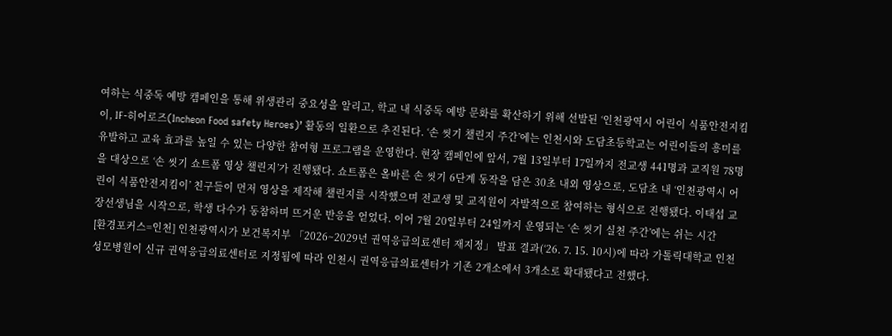여하는 식중독 예방 캠페인을 통해 위생관리 중요성을 알리고, 학교 내 식중독 예방 문화를 확산하기 위해 선발된 ‘인천광역시 어린이 식품안전지킴이, IF-히어로즈(Incheon Food safety Heroes)’ 활동의 일환으로 추진된다. ‘손 씻기 챌린지 주간’에는 인천시와 도담초등학교는 어린이들의 흥미를 유발하고 교육 효과를 높일 수 있는 다양한 참여형 프로그램을 운영한다. 현장 캠페인에 앞서, 7월 13일부터 17일까지 전교생 441명과 교직원 78명을 대상으로 ‘손 씻기 쇼트폼 영상 챌린지’가 진행됐다. 쇼트폼은 올바른 손 씻기 6단계 동작을 담은 30초 내외 영상으로, 도담초 내 ‘인천광역시 어린이 식품안전지킴이’ 친구들이 먼저 영상을 제작해 챌린지를 시작했으며 전교생 및 교직원이 자발적으로 참여하는 형식으로 진행됐다. 이태섭 교장선생님을 시작으로, 학생 다수가 동참하며 뜨거운 반응을 얻었다. 이어 7월 20일부터 24일까지 운영되는 ‘손 씻기 실천 주간’에는 쉬는 시간
[환경포커스=인천] 인천광역시가 보건복지부 「2026~2029년 권역응급의료센터 재지정」 발표 결과(‘26. 7. 15. 10시)에 따라 가톨릭대학교 인천성모병원이 신규 권역응급의료센터로 지정됨에 따라 인천시 권역응급의료센터가 기존 2개소에서 3개소로 확대됐다고 전했다.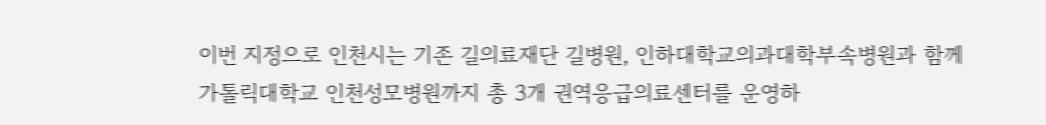이번 지정으로 인천시는 기존 길의료재단 길병원, 인하대학교의과대학부속병원과 함께 가톨릭대학교 인천성모병원까지 총 3개 권역응급의료센터를 운영하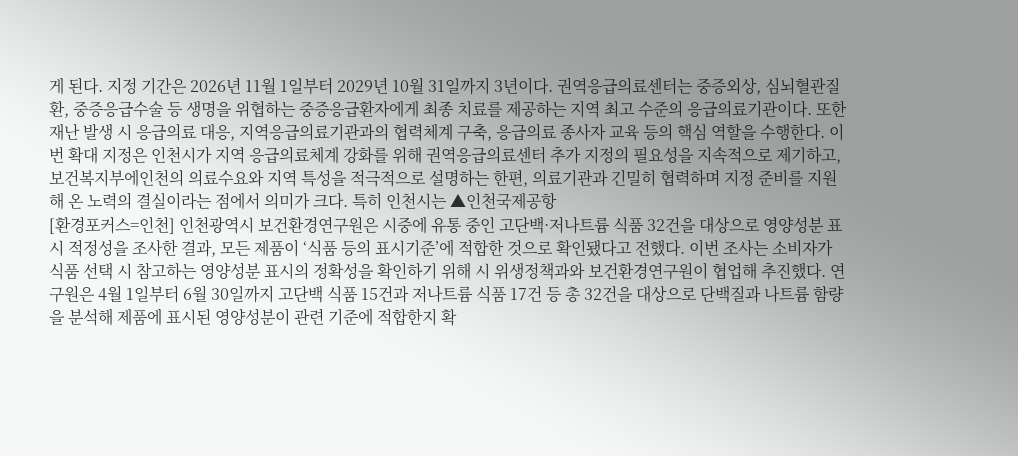게 된다. 지정 기간은 2026년 11월 1일부터 2029년 10월 31일까지 3년이다. 권역응급의료센터는 중증외상, 심뇌혈관질환, 중증응급수술 등 생명을 위협하는 중증응급환자에게 최종 치료를 제공하는 지역 최고 수준의 응급의료기관이다. 또한 재난 발생 시 응급의료 대응, 지역응급의료기관과의 협력체계 구축, 응급의료 종사자 교육 등의 핵심 역할을 수행한다. 이번 확대 지정은 인천시가 지역 응급의료체계 강화를 위해 권역응급의료센터 추가 지정의 필요성을 지속적으로 제기하고, 보건복지부에인천의 의료수요와 지역 특성을 적극적으로 설명하는 한편, 의료기관과 긴밀히 협력하며 지정 준비를 지원해 온 노력의 결실이라는 점에서 의미가 크다. 특히 인천시는 ▲인천국제공항
[환경포커스=인천] 인천광역시 보건환경연구원은 시중에 유통 중인 고단백·저나트륨 식품 32건을 대상으로 영양성분 표시 적정성을 조사한 결과, 모든 제품이 ‘식품 등의 표시기준’에 적합한 것으로 확인됐다고 전했다. 이번 조사는 소비자가 식품 선택 시 참고하는 영양성분 표시의 정확성을 확인하기 위해 시 위생정책과와 보건환경연구원이 협업해 추진했다. 연구원은 4월 1일부터 6월 30일까지 고단백 식품 15건과 저나트륨 식품 17건 등 총 32건을 대상으로 단백질과 나트륨 함량을 분석해 제품에 표시된 영양성분이 관련 기준에 적합한지 확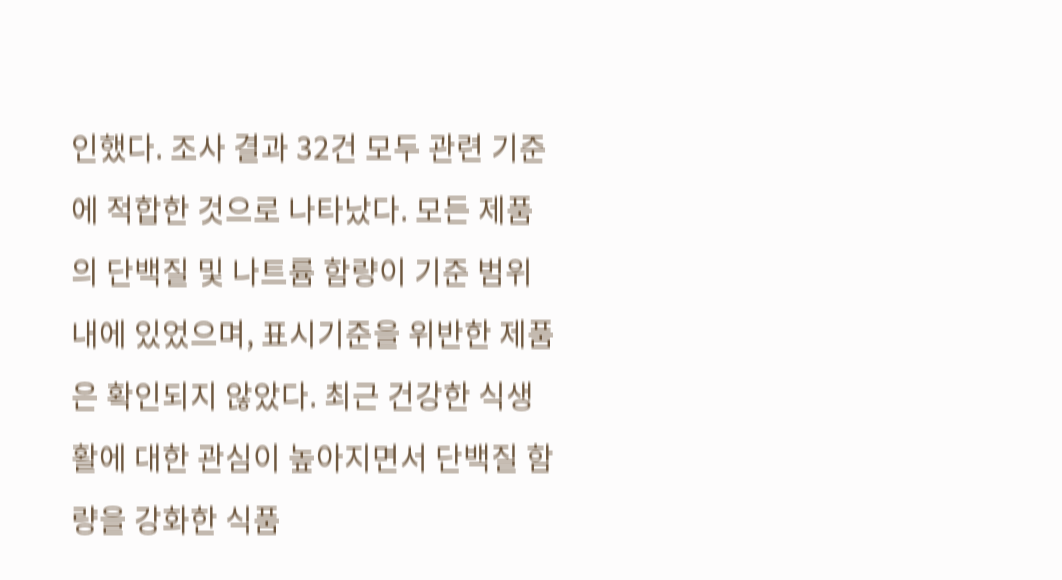인했다. 조사 결과 32건 모두 관련 기준에 적합한 것으로 나타났다. 모든 제품의 단백질 및 나트륨 함량이 기준 범위 내에 있었으며, 표시기준을 위반한 제품은 확인되지 않았다. 최근 건강한 식생활에 대한 관심이 높아지면서 단백질 함량을 강화한 식품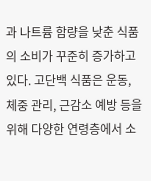과 나트륨 함량을 낮춘 식품의 소비가 꾸준히 증가하고 있다. 고단백 식품은 운동, 체중 관리, 근감소 예방 등을 위해 다양한 연령층에서 소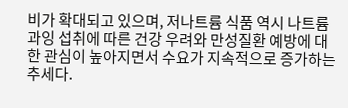비가 확대되고 있으며, 저나트륨 식품 역시 나트륨 과잉 섭취에 따른 건강 우려와 만성질환 예방에 대한 관심이 높아지면서 수요가 지속적으로 증가하는 추세다.